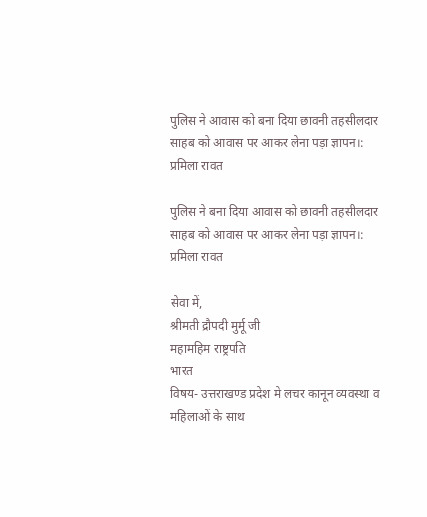पुलिस ने आवास को बना दिया छावनी तहसीलदार साहब को आवास पर आकर लेना पड़ा ज्ञापन।: प्रमिला रावत

पुलिस ने बना दिया आवास को छावनी तहसीलदार साहब को आवास पर आकर लेना पड़ा ज्ञापन।: प्रमिला रावत

सेवा में,
श्रीमती द्रौपदी मुर्मू जी
महामहिम राष्ट्रपति
भारत
विषय- उत्तराखण्ड प्रदेश मे लचर कानून व्यवस्था व महिलाओं के साथ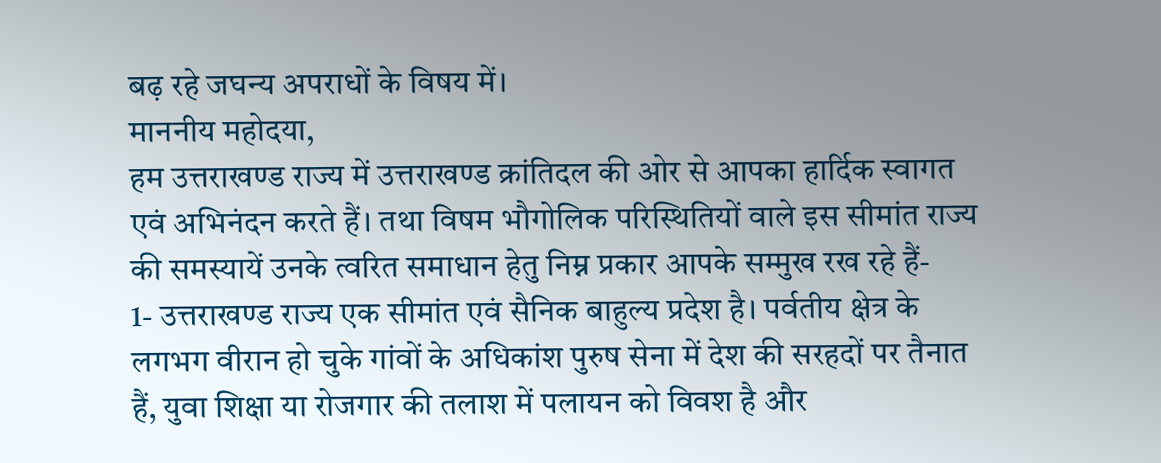बढ़ रहे जघन्य अपराधों के विषय में।
माननीय महोदया,
हम उत्तराखण्ड राज्य में उत्तराखण्ड क्रांतिदल की ओर से आपका हार्दिक स्वागत एवं अभिनंदन करते हैं। तथा विषम भौगोलिक परिस्थितियों वाले इस सीमांत राज्य की समस्यायें उनके त्वरित समाधान हेतु निम्न प्रकार आपके सम्मुख रख रहे हैं-
1- उत्तराखण्ड राज्य एक सीमांत एवं सैनिक बाहुल्य प्रदेश है। पर्वतीय क्षेत्र के लगभग वीरान हो चुके गांवों के अधिकांश पुरुष सेना में देश की सरहदों पर तैनात हैं, युवा शिक्षा या रोजगार की तलाश में पलायन को विवश है और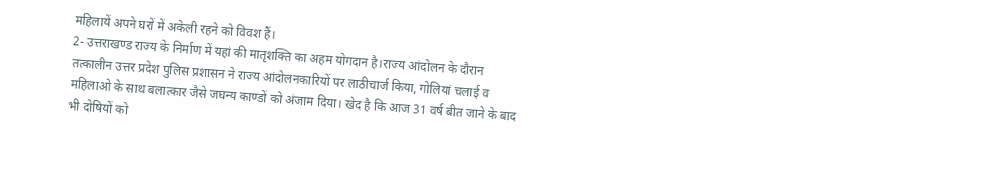महिलायें अपने घरों में अकेली रहने को विवश हैं।
2- उत्तराखण्ड राज्य के निर्माण में यहां की मातृशक्ति का अहम योगदान है।राज्य आंदोलन के दौरान तत्कालीन उत्तर प्रदेश पुलिस प्रशासन ने राज्य आंदोलनकारियों पर लाठीचार्ज किया, गोलियां चलाई व महिलाओ के साथ बलात्कार जैसे जघन्य काण्डों को अंजाम दिया। खेद है कि आज 31 वर्ष बीत जाने के बाद भी दोषियों को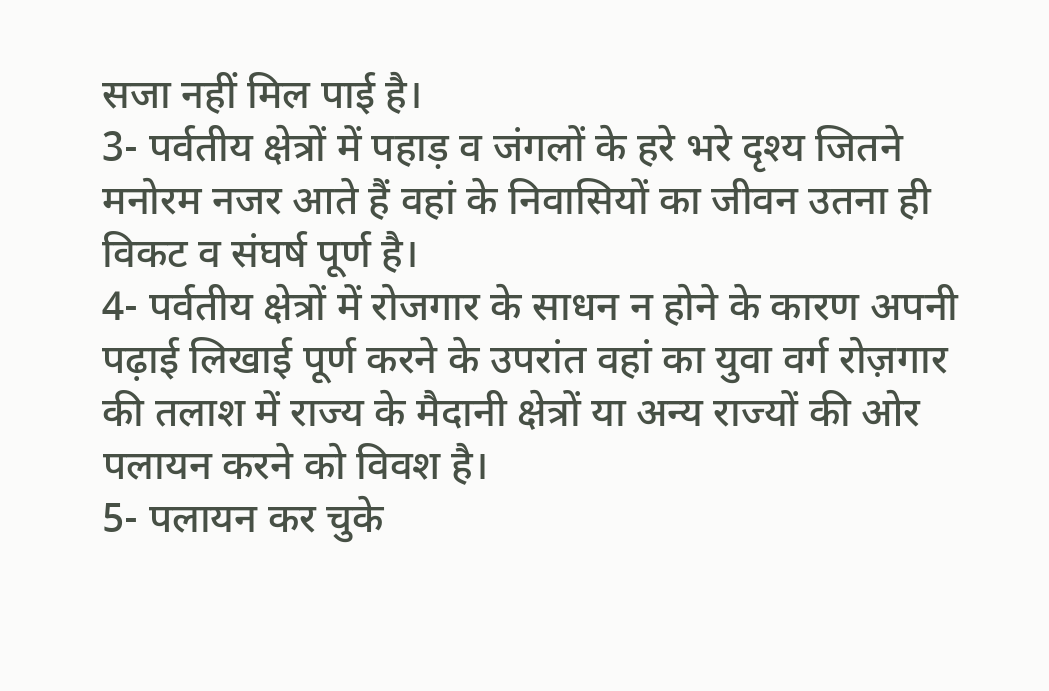सजा नहीं मिल पाई है।
3- पर्वतीय क्षेत्रों में पहाड़ व जंगलों के हरे भरे दृश्य जितने मनोरम नजर आते हैं वहां के निवासियों का जीवन उतना ही विकट व संघर्ष पूर्ण है।
4- पर्वतीय क्षेत्रों में रोजगार के साधन न होने के कारण अपनी पढ़ाई लिखाई पूर्ण करने के उपरांत वहां का युवा वर्ग रोज़गार की तलाश में राज्य के मैदानी क्षेत्रों या अन्य राज्यों की ओर पलायन करने को विवश है।
5- पलायन कर चुके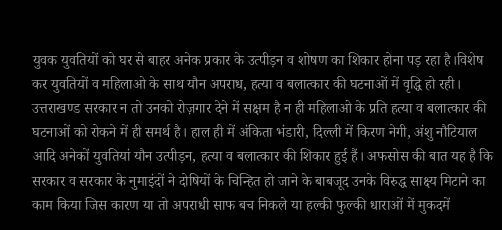युवक युवतियों को घर से बाहर अनेक प्रकार के उत्पीड़न व शोषण का शिकार होना पड़ रहा है।विशेष कर युवतियों व महिलाओ के साथ यौन अपराध, हत्या व बलात्कार की घटनाओं में वृद्धि हो रही। उत्तराखण्ड सरकार न तो उनको रोज़गार देने में सक्षम है न ही महिलाओ के प्रति हत्या व बलात्कार की घटनाओं को रोकने में ही समर्थ है। हाल ही में अंकिता भंडारी, दिल्ली में किरण नेगी, अंशु नौटियाल आदि अनेकों युवतियां यौन उत्पीड़न, हत्या व बलात्कार की शिकार हुई हैं। अफसोस की बात यह है कि सरकार व सरकार के नुमाइंदों ने दोषियों के चिन्हित हो जाने के बाबजूद उनके विरुद्ध साक्ष्य मिटाने का काम किया जिस कारण या तो अपराधी साफ बच निकले या हल्की फुल्की धाराओं में मुकदमें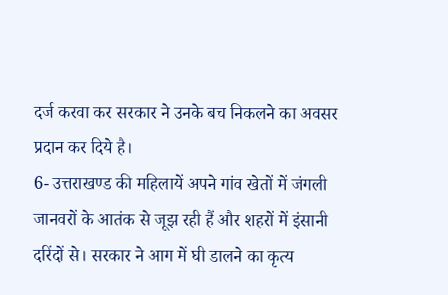दर्ज करवा कर सरकार ने उनके बच निकलने का अवसर प्रदान कर दिये है।
6- उत्तराखण्ड की महिलायें अपने गांव खेतों में जंगली जानवरों के आतंक से जूझ रही हैं और शहरों में इंसानी दरिंदों से। सरकार ने आग में घी डालने का कृत्य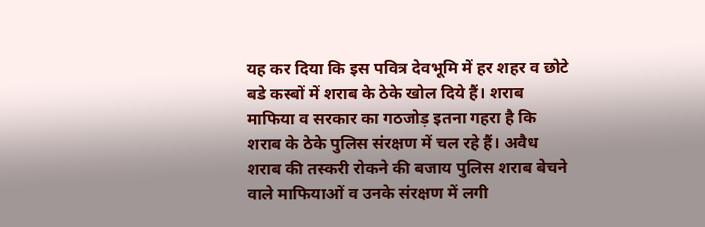यह कर दिया कि इस पवित्र देवभूमि में हर शहर व छोटे बडे कस्बों में शराब के ठेके खोल दिये हैं। शराब माफिया व सरकार का गठजोड़ इतना गहरा है कि शराब के ठेके पुलिस संरक्षण में चल रहे हैं। अवैध शराब की तस्करी रोकने की बजाय पुलिस शराब बेचने वाले माफियाओं व उनके संरक्षण में लगी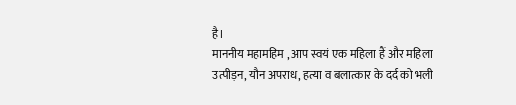है।
माननीय महामहिम , आप स्वयं एक महिला हैं और महिला उत्पीड़न, यौन अपराध, हत्या व बलात्कार के दर्द को भली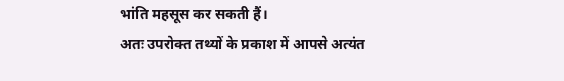भांति महसूस कर सकती हैं।
अतः उपरोक्त तथ्यों के प्रकाश में आपसे अत्यंत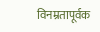विनम्रतापूर्वक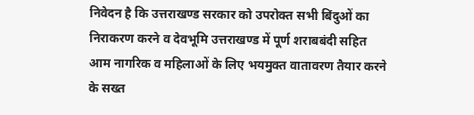निवेदन है कि उत्तराखण्ड सरकार को उपरोक्त सभी बिंदुओं का निराकरण करने व देवभूमि उत्तराखण्ड में पूर्ण शराबबंदी सहित आम नागरिक व महिलाओं के लिए भयमुक्त वातावरण तैयार करने के सख्त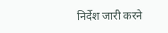निर्देश जारी करने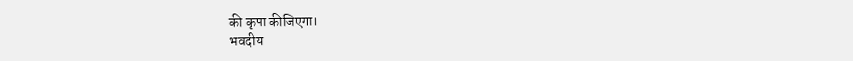की कृपा कीजिएगा।
भवदीय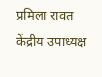प्रमिला रावत
केंद्रीय उपाध्यक्ष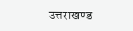उत्तराखण्ड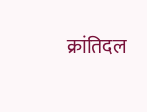क्रांतिदल